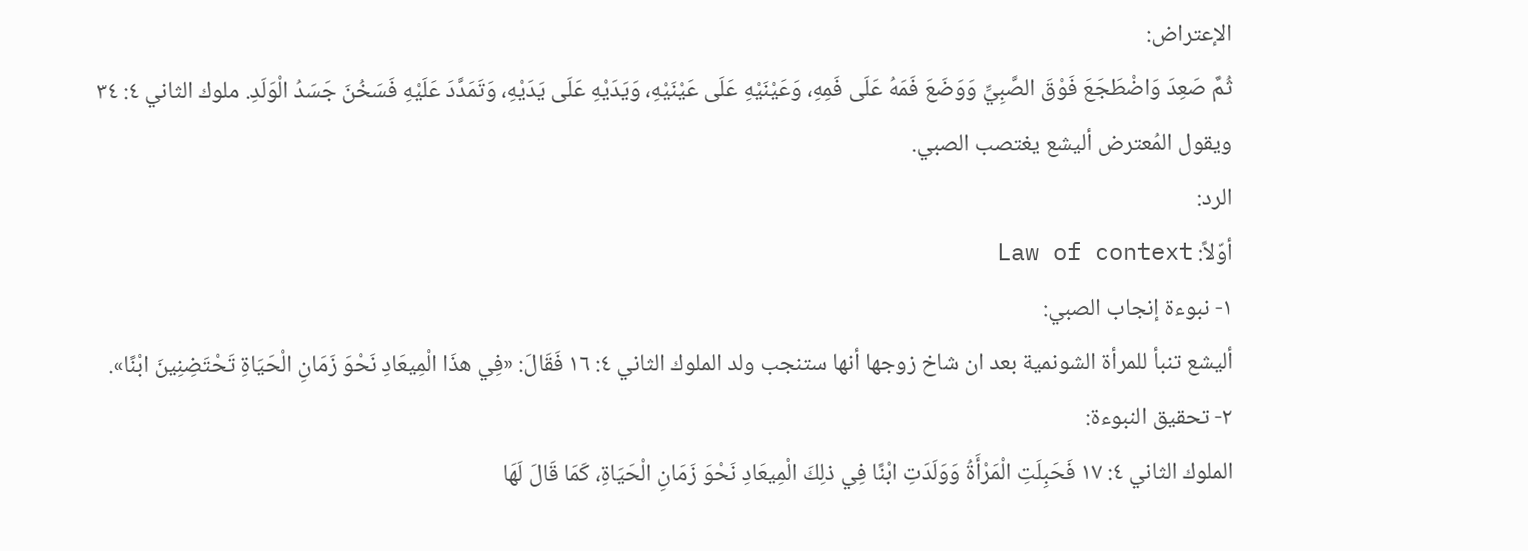الإعتراض:
ثُمَّ صَعِدَ وَاضْطَجَعَ فَوْقَ الصَّبِيِّ وَوَضَعَ فَمَهُ عَلَى فَمِهِ، وَعَيْنَيْهِ عَلَى عَيْنَيْهِ، وَيَدَيْهِ عَلَى يَدَيْهِ، وَتَمَدَّدَ عَلَيْهِ فَسَخُنَ جَسَدُ الْوَلَدِ. ملوك الثاني ٤: ٣٤
ويقول المُعترض أليشع يغتصب الصبي.
الرد:
أوّلاً: Law of context
١- نبوءة إنجاب الصبي:
أليشع تنبأ للمرأة الشونمية بعد ان شاخ زوجها أنها ستنجب ولد الملوك الثاني ٤: ١٦ فَقَالَ: «فِي هذَا الْمِيعَادِ نَحْوَ زَمَانِ الْحَيَاةِ تَحْتَضِنِينَ ابْنًا».
٢- تحقيق النبوءة:
الملوك الثاني ٤: ١٧ فَحَبِلَتِ الْمَرْأَةُ وَوَلَدَتِ ابْنًا فِي ذلِكَ الْمِيعَادِ نَحْوَ زَمَانِ الْحَيَاةِ، كَمَا قَالَ لَهَا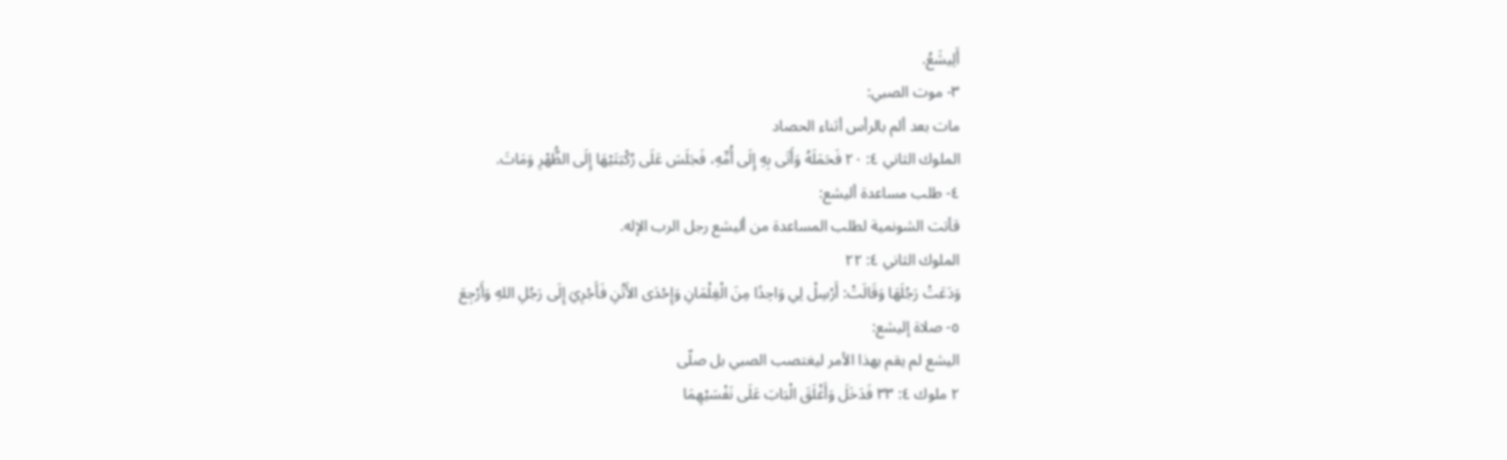أَلِيشَعُ.
٣- موت الصبي:
مات بعد ألم بالرأس أثناء الحصاد
الملوك الثاني ٤: ٢٠ فَحَمَلَهُ وَأَتَى بِهِ إِلَى أُمِّهِ، فَجَلَسَ عَلَى رُكْبَتَيْهَا إِلَى الظُّهْرِ وَمَاتَ.
٤- طلب مساعدة أليشع:
قأتت الشونمية لطلب المساعدة من أليشع رجل الرب الإله.
الملوك الثاني ٤: ٢٢
وَدَعَتْ رَجُلَهَا وَقَالَتْ: أَرْسِلْ لِي وَاحِدًا مِنَ الْغِلْمَانِ وَإِحْدَى الأَتُنِ فَأَجْرِيَ إِلَى رَجُلِ اللهِ وَأَرْجِعَ
٥- صلاة إليشع:
اليشع لم يقم بهذا الأمر ليغتصب الصبي بل صلّى
٢ ملوك ٤: ٣٣ فَدَخَلَ وَأَغْلَقَ الْبَابَ عَلَى نَفْسَيْهِمَا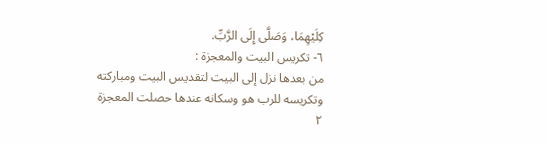كِلَيْهِمَا، وَصَلَّى إِلَى الرَّبِّ.
٦- تكريس البيت والمعجزة :
من بعدها نزل إلى البيت لتقديس البيت ومباركته وتكريسه للرب هو وسكانه عندها حصلت المعجزة
٢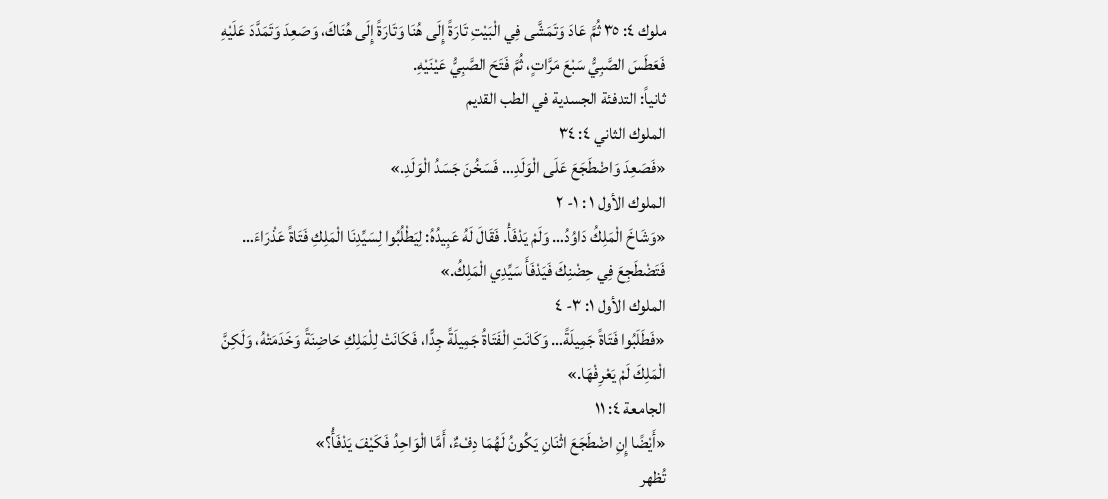ملوك ٤: ٣٥ ثُمَّ عَادَ وَتَمَشَّى فِي الْبَيْتِ تَارَةً إِلَى هُنَا وَتَارَةً إِلَى هُنَاكَ، وَصَعِدَ وَتَمَدَّدَ عَلَيْهِ فَعَطَسَ الصَّبِيُّ سَبْعَ مَرَّاتٍ، ثُمَّ فَتَحَ الصَّبِيُّ عَيْنَيْهِ.
ثانياً: التدفئة الجسدية في الطب القديم
الملوك الثاني ٤: ٣٤
«فَصَعِدَ وَاضْطَجَعَ عَلَى الْوَلَدِ… فَسَخُنَ جَسَدُ الْوَلَدِ.»
الملوك الأول ١ : ١- ٢
«وَشَاخَ الْمَلِكُ دَاوُدُ… وَلَمْ يَدْفَأْ. فَقَالَ لَهُ عَبِيدُهُ: لِيَطْلُبُوا لِسَيِّدِنَا الْمَلِكِ فَتَاةً عَذْرَاءَ… فَتَضْطَجِعَ فِي حِضْنِكَ فَيَدْفَأَ سَيِّدِي الْمَلِكُ.»
الملوك الأول ١: ٣- ٤
«فَطَلَبُوا فَتَاةً جَمِيلَةً… وَكَانَتِ الْفَتَاةُ جَمِيلَةً جِدًّا، فَكَانَتْ لِلْمَلِكِ حَاضِنَةً وَخَدَمَتْهُ، وَلَكِنَّ الْمَلِكَ لَمْ يَعْرِفْهَا.»
الجامعة ٤: ١١
«أَيْضًا إِنِ اضْطَجَعَ اثْنَانِ يَكُونُ لَهُمَا دِفْءٌ، أَمَّا الْوَاحِدُ فَكَيْفَ يَدْفَأُ؟»
تُظهر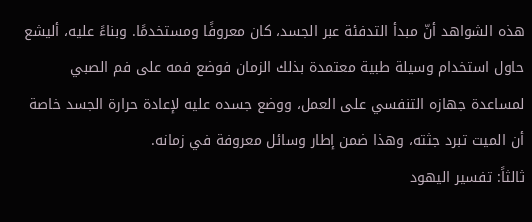هذه الشواهد أنّ مبدأ التدفئة عبر الجسد، كان معروفًا ومستخدمًا. وبناءً عليه، أليشع حاول استخدام وسيلة طبية معتمدة بذلك الزمان فوضع فمه على فم الصبي لمساعدة جهازه التنفسي على العمل، ووضع جسده عليه لإعادة حرارة الجسد خاصة أن الميت تبرد جثته، وهذا ضمن إطار وسائل معروفة في زمانه.
ثالثاً: تفسير اليهود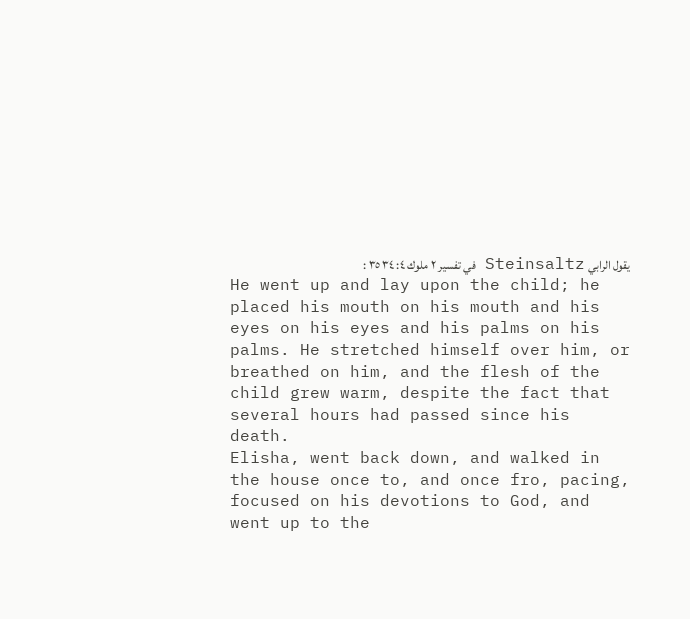يقول الرابي Steinsaltz في تفسير ٢ ملوك ٤: ٣٤ ٣٥ :
He went up and lay upon the child; he placed his mouth on his mouth and his eyes on his eyes and his palms on his palms. He stretched himself over him, or breathed on him, and the flesh of the child grew warm, despite the fact that several hours had passed since his death.
Elisha, went back down, and walked in the house once to, and once fro, pacing, focused on his devotions to God, and went up to the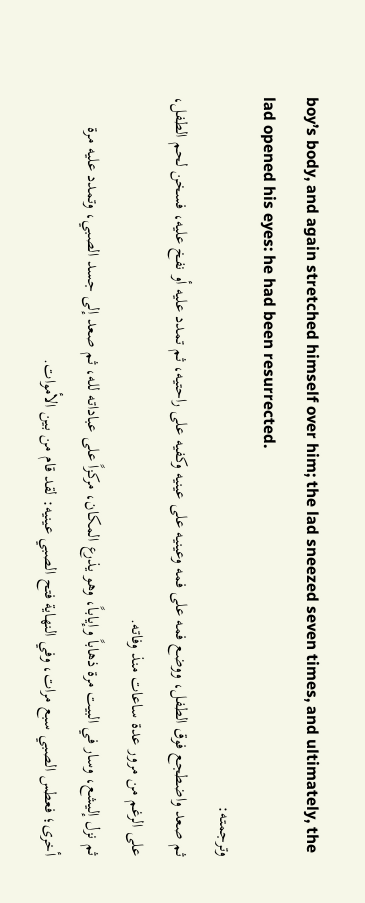boy’s body, and again stretched himself over him; the lad sneezed seven times, and ultimately, the lad opened his eyes: he had been resurrected.
وترجمته:
ثم صعد واضطجع فوق الطفل، ووضع فمه على فمه وعينيه على عينيه وكفيه على راحتيه، ثم تمدد عليه أو نفخ عليه، فسخن لحم الطفل، على الرغم من مرور عدة ساعات منذ وفاته.
ثم نزل إليشع، وسار في البيت مرة ذهاباً وإياباً، وهو يذرع المكان، مركزاً على عباداته لله، ثم صعد إلى جسد الصبي، وتمدد عليه مرة أخرى؛ فعطس الصبي سبع مرات، وفي النهاية فتح الصبي عينيه: لقد قام من بين الأموات.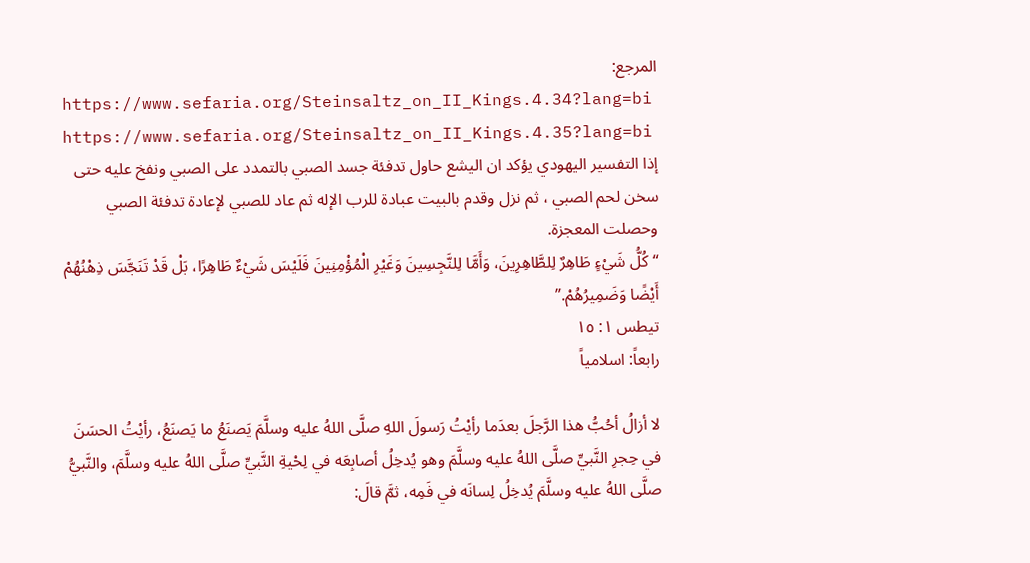المرجع:
https://www.sefaria.org/Steinsaltz_on_II_Kings.4.34?lang=bi
https://www.sefaria.org/Steinsaltz_on_II_Kings.4.35?lang=bi
إذا التفسير اليهودي يؤكد ان اليشع حاول تدفئة جسد الصبي بالتمدد على الصبي ونفخ عليه حتى سخن لحم الصبي ، ثم نزل وقدم بالبيت عبادة للرب الإله ثم عاد للصبي لإعادة تدفئة الصبي وحصلت المعجزة.
“كُلُّ شَيْءٍ طَاهِرٌ لِلطَّاهِرِينَ، وَأَمَّا لِلنَّجِسِينَ وَغَيْرِ الْمُؤْمِنِينَ فَلَيْسَ شَيْءٌ طَاهِرًا، بَلْ قَدْ تَنَجَّسَ ذِهْنُهُمْ أَيْضًا وَضَمِيرُهُمْ.”
تيطس ١: ١٥
رابعاً: اسلامياً

لا أزالُ أحُبُّ هذا الرَّجلَ بعدَما رأيْتُ رَسولَ اللهِ صلَّى اللهُ عليه وسلَّمَ يَصنَعُ ما يَصنَعُ، رأيْتُ الحسَنَ في حِجرِ النَّبيِّ صلَّى اللهُ عليه وسلَّمَ وهو يُدخِلُ أصابِعَه في لِحْيةِ النَّبيِّ صلَّى اللهُ عليه وسلَّمَ، والنَّبيُّ صلَّى اللهُ عليه وسلَّمَ يُدخِلُ لِسانَه في فَمِه، ثمَّ قالَ: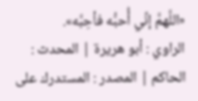«اللَّهمَّ إنِّي أُحبُّه فأحِبَّه».
الراوي : أبو هريرة | المحدث : الحاكم | المصدر : المستدرك على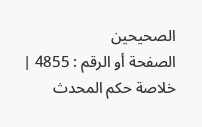الصحيحين
الصفحة أو الرقم : 4855 | خلاصة حكم المحدث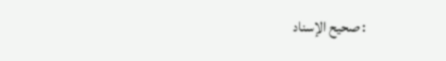: صحيح الإسناد